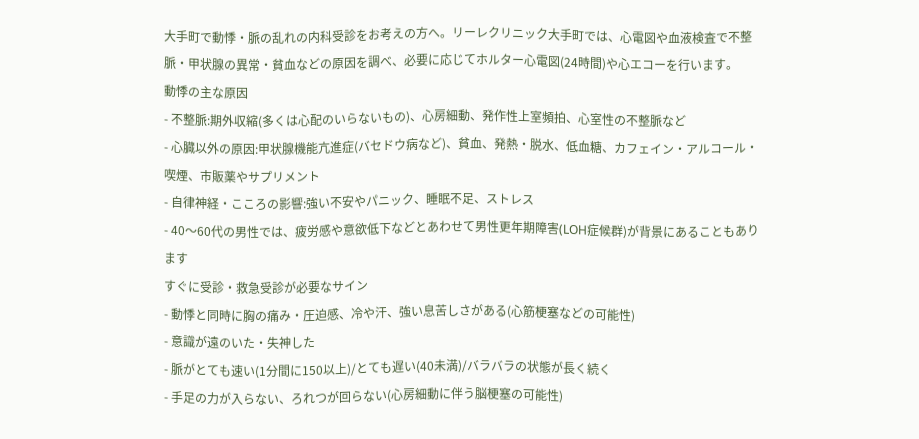大手町で動悸・脈の乱れの内科受診をお考えの方へ。リーレクリニック大手町では、心電図や血液検査で不整脈・甲状腺の異常・貧血などの原因を調べ、必要に応じてホルター心電図(24時間)や心エコーを行います。
動悸の主な原因
- 不整脈:期外収縮(多くは心配のいらないもの)、心房細動、発作性上室頻拍、心室性の不整脈など
- 心臓以外の原因:甲状腺機能亢進症(バセドウ病など)、貧血、発熱・脱水、低血糖、カフェイン・アルコール・喫煙、市販薬やサプリメント
- 自律神経・こころの影響:強い不安やパニック、睡眠不足、ストレス
- 40〜60代の男性では、疲労感や意欲低下などとあわせて男性更年期障害(LOH症候群)が背景にあることもあります
すぐに受診・救急受診が必要なサイン
- 動悸と同時に胸の痛み・圧迫感、冷や汗、強い息苦しさがある(心筋梗塞などの可能性)
- 意識が遠のいた・失神した
- 脈がとても速い(1分間に150以上)/とても遅い(40未満)/バラバラの状態が長く続く
- 手足の力が入らない、ろれつが回らない(心房細動に伴う脳梗塞の可能性)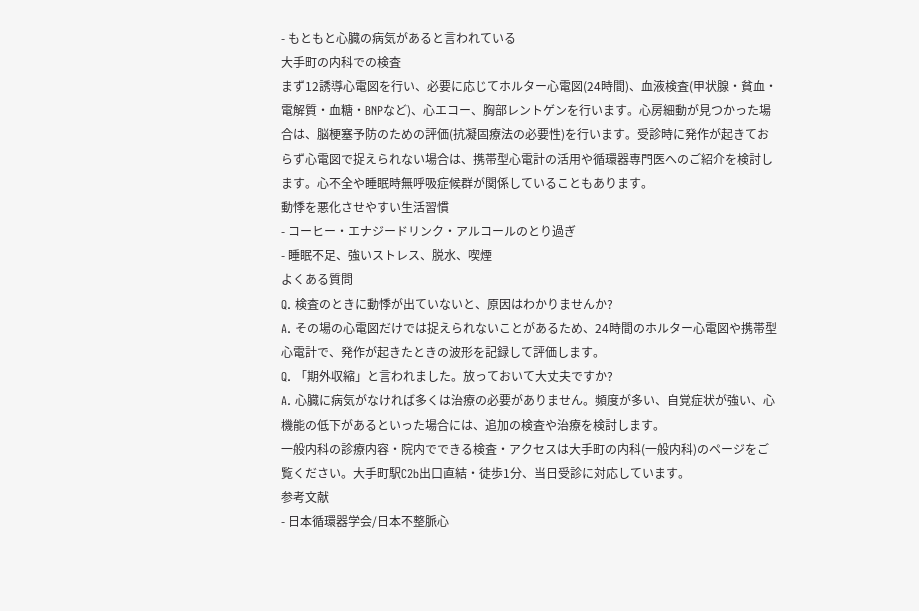- もともと心臓の病気があると言われている
大手町の内科での検査
まず12誘導心電図を行い、必要に応じてホルター心電図(24時間)、血液検査(甲状腺・貧血・電解質・血糖・BNPなど)、心エコー、胸部レントゲンを行います。心房細動が見つかった場合は、脳梗塞予防のための評価(抗凝固療法の必要性)を行います。受診時に発作が起きておらず心電図で捉えられない場合は、携帯型心電計の活用や循環器専門医へのご紹介を検討します。心不全や睡眠時無呼吸症候群が関係していることもあります。
動悸を悪化させやすい生活習慣
- コーヒー・エナジードリンク・アルコールのとり過ぎ
- 睡眠不足、強いストレス、脱水、喫煙
よくある質問
Q. 検査のときに動悸が出ていないと、原因はわかりませんか?
A. その場の心電図だけでは捉えられないことがあるため、24時間のホルター心電図や携帯型心電計で、発作が起きたときの波形を記録して評価します。
Q. 「期外収縮」と言われました。放っておいて大丈夫ですか?
A. 心臓に病気がなければ多くは治療の必要がありません。頻度が多い、自覚症状が強い、心機能の低下があるといった場合には、追加の検査や治療を検討します。
一般内科の診療内容・院内でできる検査・アクセスは大手町の内科(一般内科)のページをご覧ください。大手町駅C2b出口直結・徒歩1分、当日受診に対応しています。
参考文献
- 日本循環器学会/日本不整脈心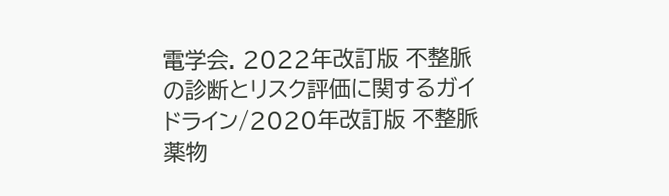電学会. 2022年改訂版 不整脈の診断とリスク評価に関するガイドライン/2020年改訂版 不整脈薬物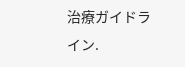治療ガイドライン.